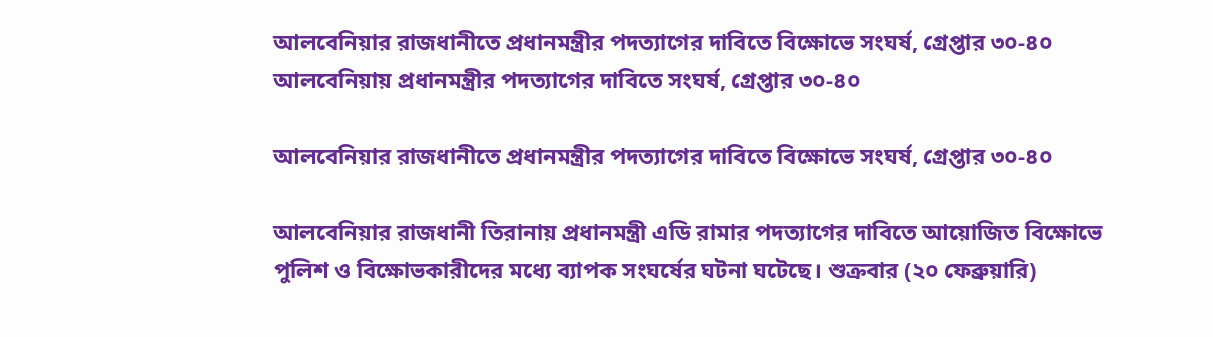আলবেনিয়ার রাজধানীতে প্রধানমন্ত্রীর পদত্যাগের দাবিতে বিক্ষোভে সংঘর্ষ, গ্রেপ্তার ৩০-৪০
আলবেনিয়ায় প্রধানমন্ত্রীর পদত্যাগের দাবিতে সংঘর্ষ, গ্রেপ্তার ৩০-৪০

আলবেনিয়ার রাজধানীতে প্রধানমন্ত্রীর পদত্যাগের দাবিতে বিক্ষোভে সংঘর্ষ, গ্রেপ্তার ৩০-৪০

আলবেনিয়ার রাজধানী তিরানায় প্রধানমন্ত্রী এডি রামার পদত্যাগের দাবিতে আয়োজিত বিক্ষোভে পুলিশ ও বিক্ষোভকারীদের মধ্যে ব্যাপক সংঘর্ষের ঘটনা ঘটেছে। শুক্রবার (২০ ফেব্রুয়ারি)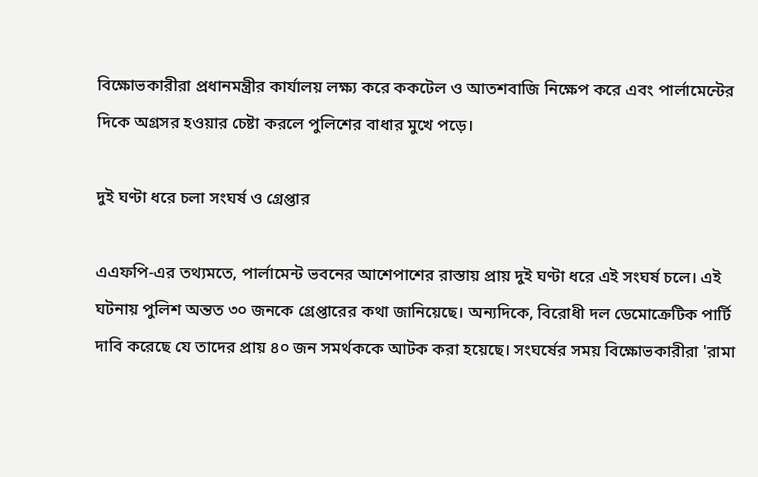বিক্ষোভকারীরা প্রধানমন্ত্রীর কার্যালয় লক্ষ্য করে ককটেল ও আতশবাজি নিক্ষেপ করে এবং পার্লামেন্টের দিকে অগ্রসর হওয়ার চেষ্টা করলে পুলিশের বাধার মুখে পড়ে।

দুই ঘণ্টা ধরে চলা সংঘর্ষ ও গ্রেপ্তার

এএফপি-এর তথ্যমতে, পার্লামেন্ট ভবনের আশেপাশের রাস্তায় প্রায় দুই ঘণ্টা ধরে এই সংঘর্ষ চলে। এই ঘটনায় পুলিশ অন্তত ৩০ জনকে গ্রেপ্তারের কথা জানিয়েছে। অন্যদিকে, বিরোধী দল ডেমোক্রেটিক পার্টি দাবি করেছে যে তাদের প্রায় ৪০ জন সমর্থককে আটক করা হয়েছে। সংঘর্ষের সময় বিক্ষোভকারীরা 'রামা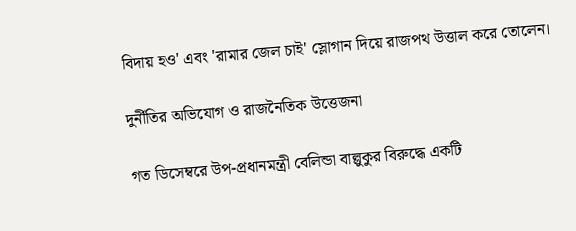বিদায় হও' এবং 'রামার জেল চাই' স্লোগান দিয়ে রাজপথ উত্তাল করে তোলেন।

দুর্নীতির অভিযোগ ও রাজনৈতিক উত্তেজনা

গত ডিসেম্বরে উপ-প্রধানমন্ত্রী বেলিন্ডা বাল্লুকুর বিরুদ্ধে একটি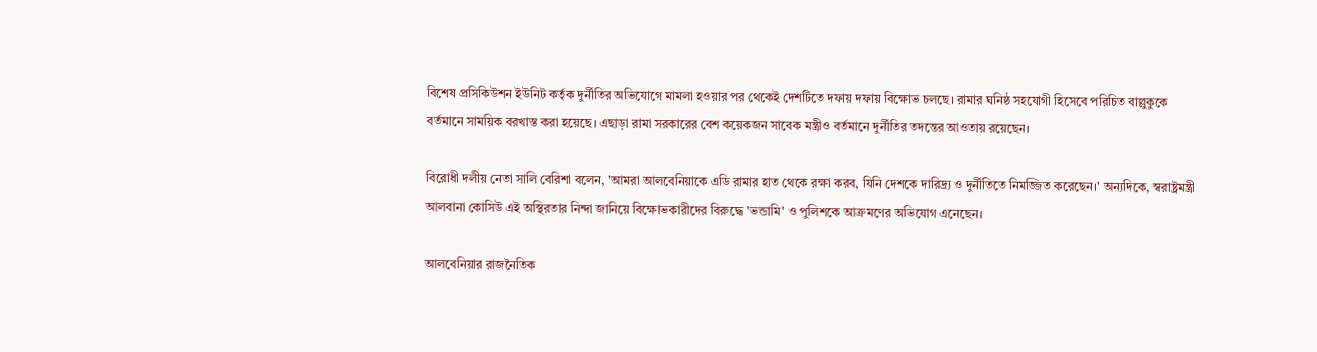বিশেষ প্রসিকিউশন ইউনিট কর্তৃক দুর্নীতির অভিযোগে মামলা হওয়ার পর থেকেই দেশটিতে দফায় দফায় বিক্ষোভ চলছে। রামার ঘনিষ্ঠ সহযোগী হিসেবে পরিচিত বাল্লুকুকে বর্তমানে সাময়িক বরখাস্ত করা হয়েছে। এছাড়া রামা সরকারের বেশ কয়েকজন সাবেক মন্ত্রীও বর্তমানে দুর্নীতির তদন্তের আওতায় রয়েছেন।

বিরোধী দলীয় নেতা সালি বেরিশা বলেন, 'আমরা আলবেনিয়াকে এডি রামার হাত থেকে রক্ষা করব, যিনি দেশকে দারিদ্র্য ও দুর্নীতিতে নিমজ্জিত করেছেন।' অন্যদিকে, স্বরাষ্ট্রমন্ত্রী আলবানা কোসিউ এই অস্থিরতার নিন্দা জানিয়ে বিক্ষোভকারীদের বিরুদ্ধে 'ভন্ডামি' ও পুলিশকে আক্রমণের অভিযোগ এনেছেন।

আলবেনিয়ার রাজনৈতিক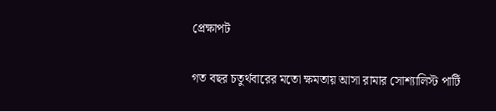প্রেক্ষাপট

গত বছর চতুর্থবারের মতো ক্ষমতায় আসা রামার সোশ্যালিস্ট পার্টি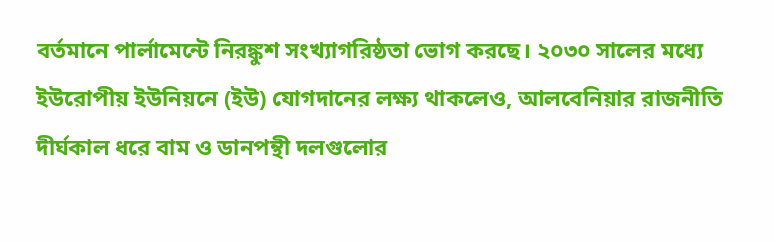বর্তমানে পার্লামেন্টে নিরঙ্কুশ সংখ্যাগরিষ্ঠতা ভোগ করছে। ২০৩০ সালের মধ্যে ইউরোপীয় ইউনিয়নে (ইউ) যোগদানের লক্ষ্য থাকলেও, আলবেনিয়ার রাজনীতি দীর্ঘকাল ধরে বাম ও ডানপন্থী দলগুলোর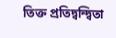তিক্ত প্রতিদ্বন্দ্বিতা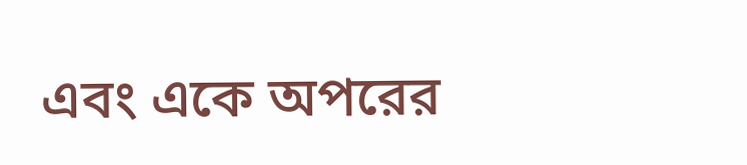এবং একে অপরের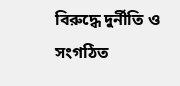বিরুদ্ধে দুর্নীতি ও সংগঠিত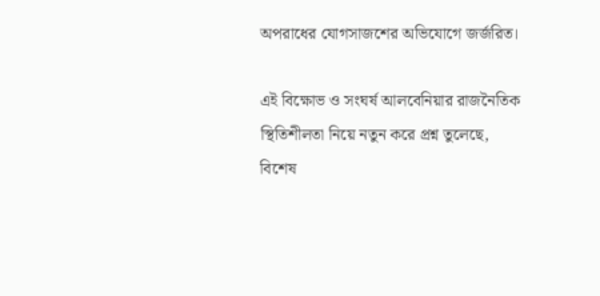অপরাধের যোগসাজশের অভিযোগে জর্জরিত।

এই বিক্ষোভ ও সংঘর্ষ আলবেনিয়ার রাজনৈতিক স্থিতিশীলতা নিয়ে নতুন করে প্রশ্ন তুলেছে, বিশেষ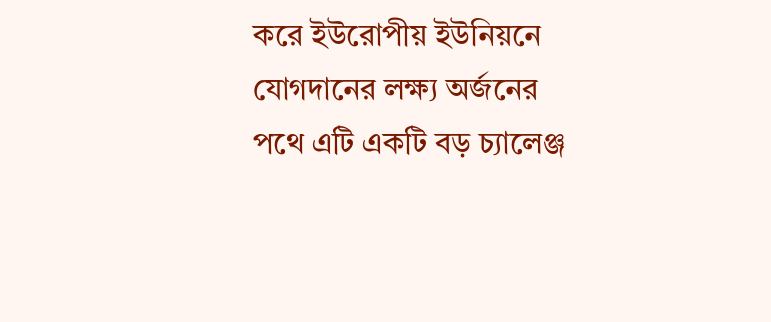করে ইউরোপীয় ইউনিয়নে যোগদানের লক্ষ্য অর্জনের পথে এটি একটি বড় চ্যালেঞ্জ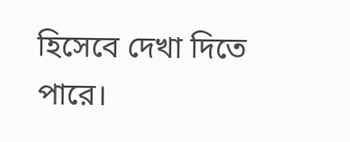হিসেবে দেখা দিতে পারে।